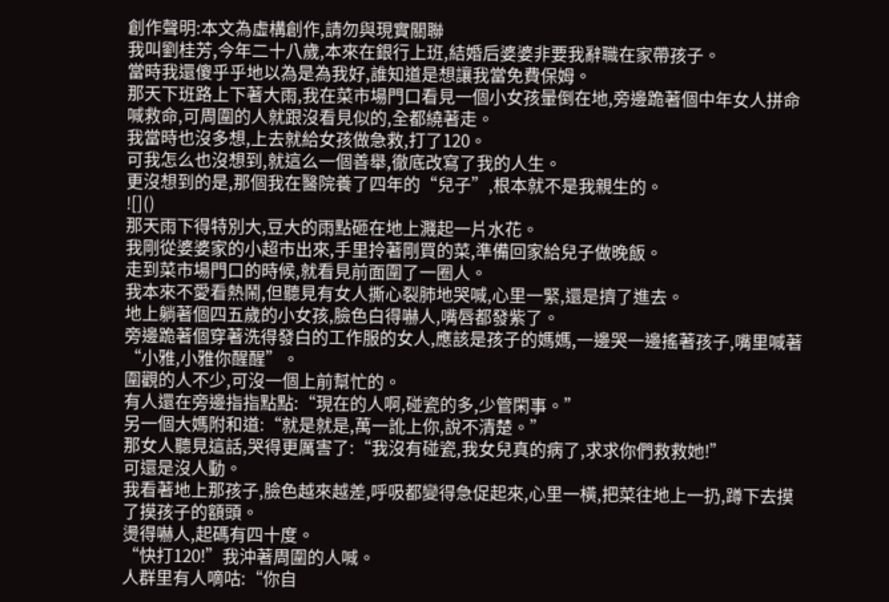創作聲明:本文為虛構創作,請勿與現實關聯
我叫劉桂芳,今年二十八歲,本來在銀行上班,結婚后婆婆非要我辭職在家帶孩子。
當時我還傻乎乎地以為是為我好,誰知道是想讓我當免費保姆。
那天下班路上下著大雨,我在菜市場門口看見一個小女孩暈倒在地,旁邊跪著個中年女人拼命喊救命,可周圍的人就跟沒看見似的,全都繞著走。
我當時也沒多想,上去就給女孩做急救,打了120。
可我怎么也沒想到,就這么一個善舉,徹底改寫了我的人生。
更沒想到的是,那個我在醫院養了四年的“兒子”,根本就不是我親生的。
![]()
那天雨下得特別大,豆大的雨點砸在地上濺起一片水花。
我剛從婆婆家的小超市出來,手里拎著剛買的菜,準備回家給兒子做晚飯。
走到菜市場門口的時候,就看見前面圍了一圈人。
我本來不愛看熱鬧,但聽見有女人撕心裂肺地哭喊,心里一緊,還是擠了進去。
地上躺著個四五歲的小女孩,臉色白得嚇人,嘴唇都發紫了。
旁邊跪著個穿著洗得發白的工作服的女人,應該是孩子的媽媽,一邊哭一邊搖著孩子,嘴里喊著“小雅,小雅你醒醒”。
圍觀的人不少,可沒一個上前幫忙的。
有人還在旁邊指指點點:“現在的人啊,碰瓷的多,少管閑事。”
另一個大媽附和道:“就是就是,萬一訛上你,說不清楚。”
那女人聽見這話,哭得更厲害了:“我沒有碰瓷,我女兒真的病了,求求你們救救她!”
可還是沒人動。
我看著地上那孩子,臉色越來越差,呼吸都變得急促起來,心里一橫,把菜往地上一扔,蹲下去摸了摸孩子的額頭。
燙得嚇人,起碼有四十度。
“快打120!”我沖著周圍的人喊。
人群里有人嘀咕:“你自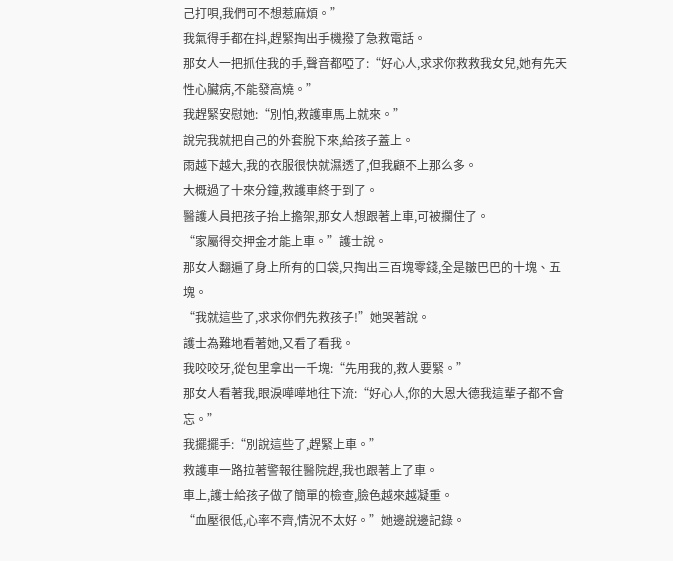己打唄,我們可不想惹麻煩。”
我氣得手都在抖,趕緊掏出手機撥了急救電話。
那女人一把抓住我的手,聲音都啞了:“好心人,求求你救救我女兒,她有先天性心臟病,不能發高燒。”
我趕緊安慰她:“別怕,救護車馬上就來。”
說完我就把自己的外套脫下來,給孩子蓋上。
雨越下越大,我的衣服很快就濕透了,但我顧不上那么多。
大概過了十來分鐘,救護車終于到了。
醫護人員把孩子抬上擔架,那女人想跟著上車,可被攔住了。
“家屬得交押金才能上車。”護士說。
那女人翻遍了身上所有的口袋,只掏出三百塊零錢,全是皺巴巴的十塊、五塊。
“我就這些了,求求你們先救孩子!”她哭著說。
護士為難地看著她,又看了看我。
我咬咬牙,從包里拿出一千塊:“先用我的,救人要緊。”
那女人看著我,眼淚嘩嘩地往下流:“好心人,你的大恩大德我這輩子都不會忘。”
我擺擺手:“別說這些了,趕緊上車。”
救護車一路拉著警報往醫院趕,我也跟著上了車。
車上,護士給孩子做了簡單的檢查,臉色越來越凝重。
“血壓很低,心率不齊,情況不太好。”她邊說邊記錄。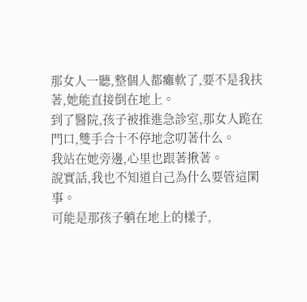那女人一聽,整個人都癱軟了,要不是我扶著,她能直接倒在地上。
到了醫院,孩子被推進急診室,那女人跪在門口,雙手合十不停地念叨著什么。
我站在她旁邊,心里也跟著揪著。
說實話,我也不知道自己為什么要管這閑事。
可能是那孩子躺在地上的樣子,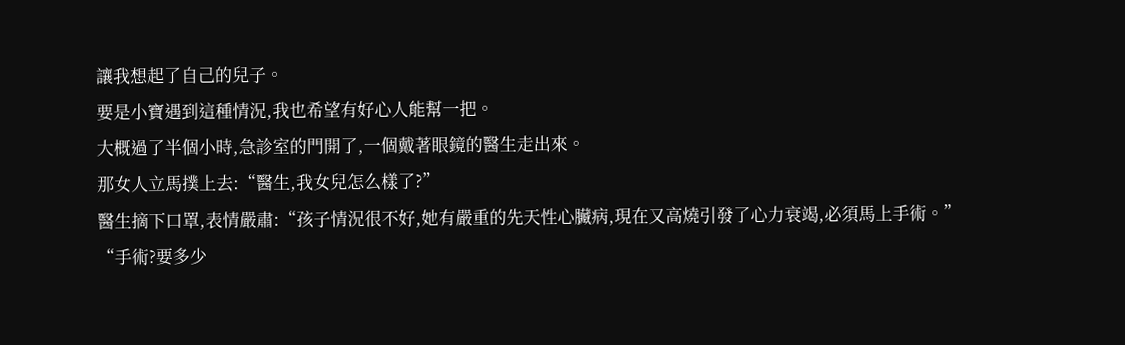讓我想起了自己的兒子。
要是小寶遇到這種情況,我也希望有好心人能幫一把。
大概過了半個小時,急診室的門開了,一個戴著眼鏡的醫生走出來。
那女人立馬撲上去:“醫生,我女兒怎么樣了?”
醫生摘下口罩,表情嚴肅:“孩子情況很不好,她有嚴重的先天性心臟病,現在又高燒引發了心力衰竭,必須馬上手術。”
“手術?要多少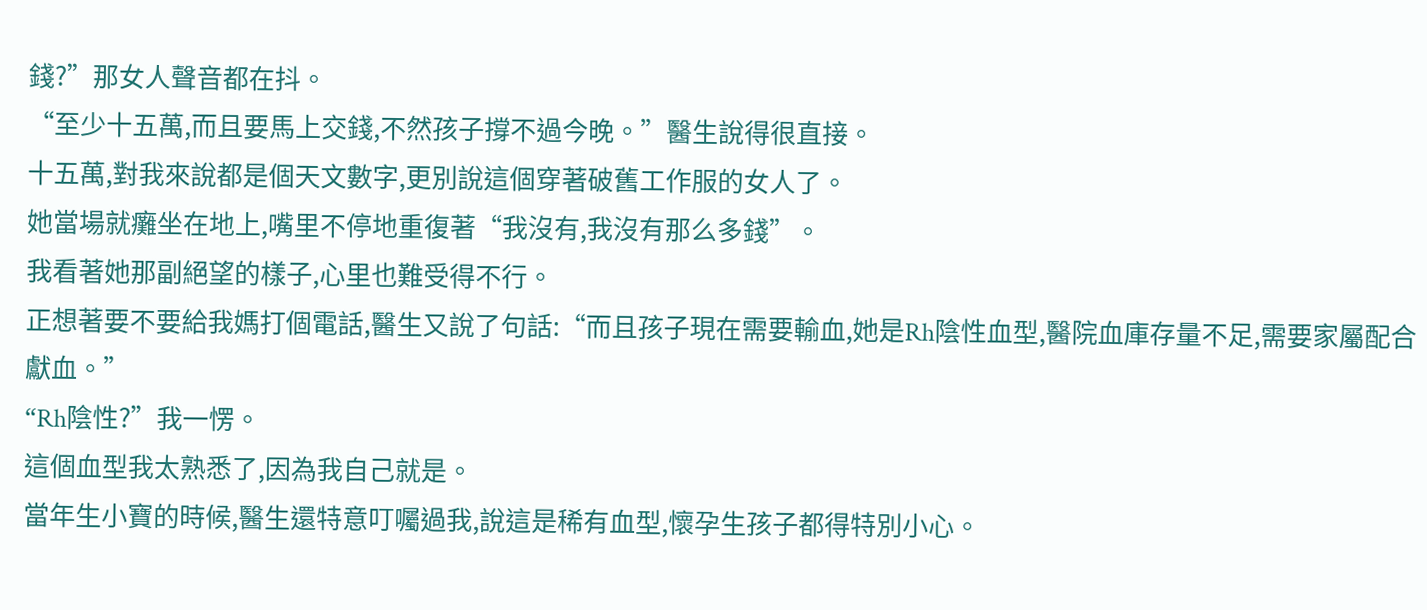錢?”那女人聲音都在抖。
“至少十五萬,而且要馬上交錢,不然孩子撐不過今晚。”醫生說得很直接。
十五萬,對我來說都是個天文數字,更別說這個穿著破舊工作服的女人了。
她當場就癱坐在地上,嘴里不停地重復著“我沒有,我沒有那么多錢”。
我看著她那副絕望的樣子,心里也難受得不行。
正想著要不要給我媽打個電話,醫生又說了句話:“而且孩子現在需要輸血,她是Rh陰性血型,醫院血庫存量不足,需要家屬配合獻血。”
“Rh陰性?”我一愣。
這個血型我太熟悉了,因為我自己就是。
當年生小寶的時候,醫生還特意叮囑過我,說這是稀有血型,懷孕生孩子都得特別小心。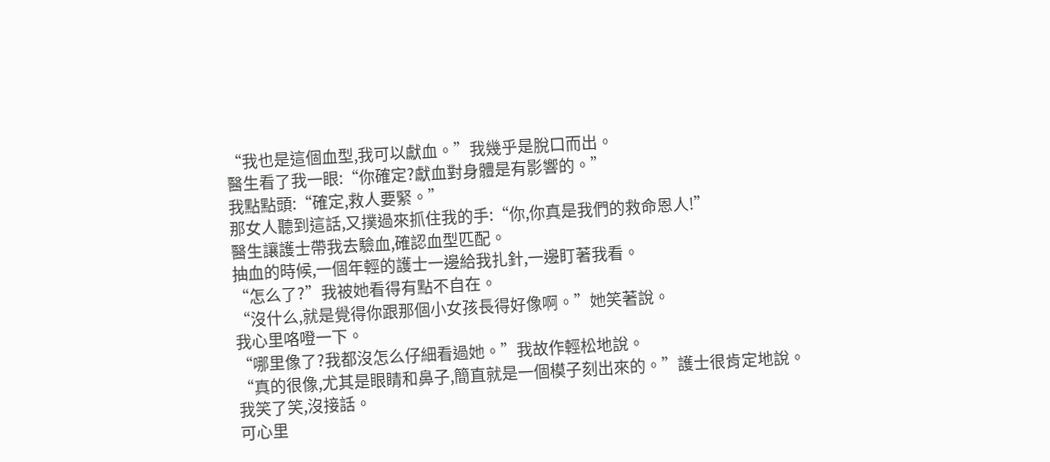“我也是這個血型,我可以獻血。”我幾乎是脫口而出。
醫生看了我一眼:“你確定?獻血對身體是有影響的。”
我點點頭:“確定,救人要緊。”
那女人聽到這話,又撲過來抓住我的手:“你,你真是我們的救命恩人!”
醫生讓護士帶我去驗血,確認血型匹配。
抽血的時候,一個年輕的護士一邊給我扎針,一邊盯著我看。
“怎么了?”我被她看得有點不自在。
“沒什么,就是覺得你跟那個小女孩長得好像啊。”她笑著說。
我心里咯噔一下。
“哪里像了?我都沒怎么仔細看過她。”我故作輕松地說。
“真的很像,尤其是眼睛和鼻子,簡直就是一個模子刻出來的。”護士很肯定地說。
我笑了笑,沒接話。
可心里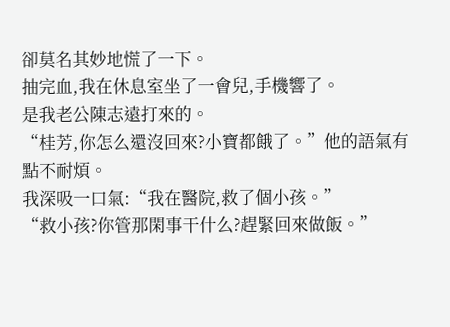卻莫名其妙地慌了一下。
抽完血,我在休息室坐了一會兒,手機響了。
是我老公陳志遠打來的。
“桂芳,你怎么還沒回來?小寶都餓了。”他的語氣有點不耐煩。
我深吸一口氣:“我在醫院,救了個小孩。”
“救小孩?你管那閑事干什么?趕緊回來做飯。”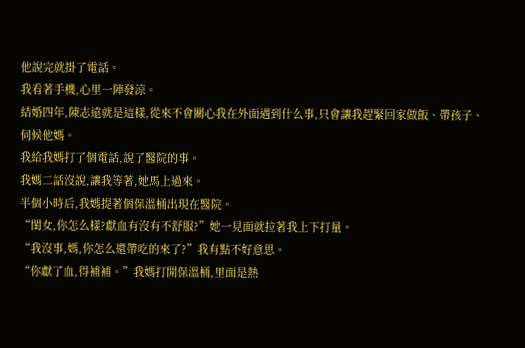他說完就掛了電話。
我看著手機,心里一陣發涼。
結婚四年,陳志遠就是這樣,從來不會關心我在外面遇到什么事,只會讓我趕緊回家做飯、帶孩子、伺候他媽。
我給我媽打了個電話,說了醫院的事。
我媽二話沒說,讓我等著,她馬上過來。
半個小時后,我媽提著個保溫桶出現在醫院。
“閨女,你怎么樣?獻血有沒有不舒服?”她一見面就拉著我上下打量。
“我沒事,媽,你怎么還帶吃的來了?”我有點不好意思。
“你獻了血,得補補。”我媽打開保溫桶,里面是熱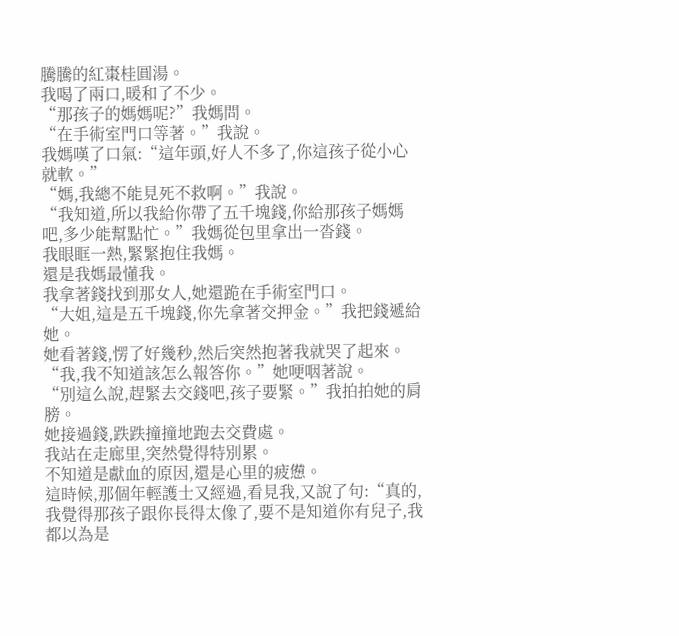騰騰的紅棗桂圓湯。
我喝了兩口,暖和了不少。
“那孩子的媽媽呢?”我媽問。
“在手術室門口等著。”我說。
我媽嘆了口氣:“這年頭,好人不多了,你這孩子從小心就軟。”
“媽,我總不能見死不救啊。”我說。
“我知道,所以我給你帶了五千塊錢,你給那孩子媽媽吧,多少能幫點忙。”我媽從包里拿出一沓錢。
我眼眶一熱,緊緊抱住我媽。
還是我媽最懂我。
我拿著錢找到那女人,她還跪在手術室門口。
“大姐,這是五千塊錢,你先拿著交押金。”我把錢遞給她。
她看著錢,愣了好幾秒,然后突然抱著我就哭了起來。
“我,我不知道該怎么報答你。”她哽咽著說。
“別這么說,趕緊去交錢吧,孩子要緊。”我拍拍她的肩膀。
她接過錢,跌跌撞撞地跑去交費處。
我站在走廊里,突然覺得特別累。
不知道是獻血的原因,還是心里的疲憊。
這時候,那個年輕護士又經過,看見我,又說了句:“真的,我覺得那孩子跟你長得太像了,要不是知道你有兒子,我都以為是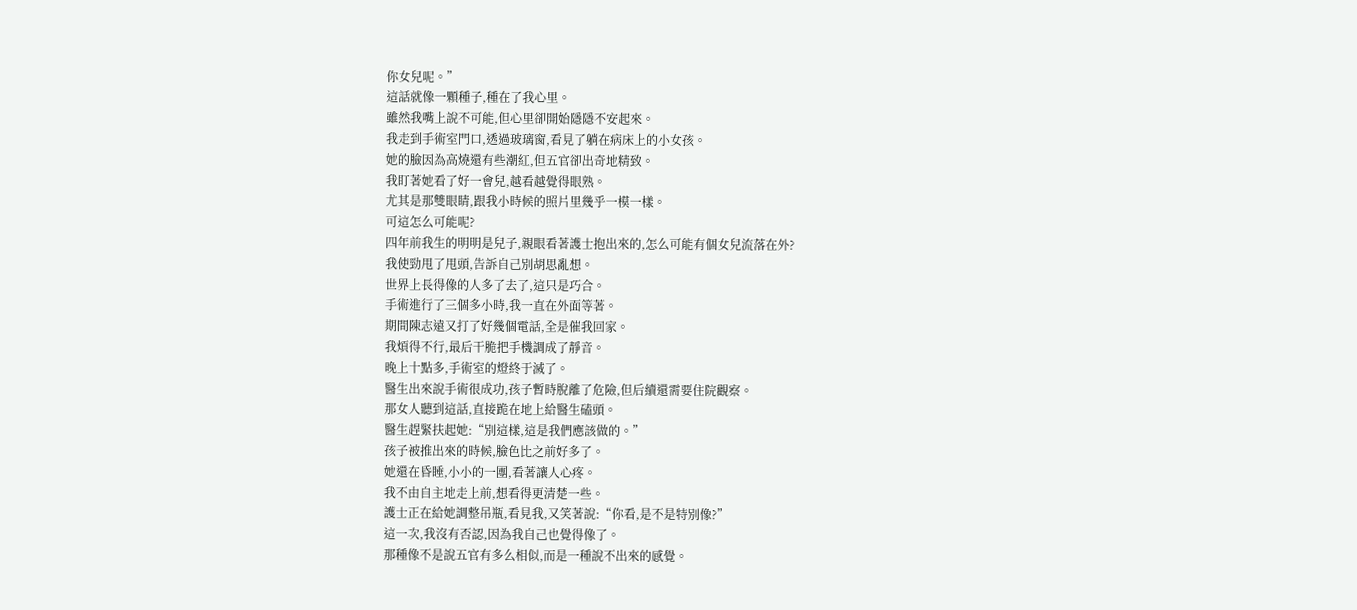你女兒呢。”
這話就像一顆種子,種在了我心里。
雖然我嘴上說不可能,但心里卻開始隱隱不安起來。
我走到手術室門口,透過玻璃窗,看見了躺在病床上的小女孩。
她的臉因為高燒還有些潮紅,但五官卻出奇地精致。
我盯著她看了好一會兒,越看越覺得眼熟。
尤其是那雙眼睛,跟我小時候的照片里幾乎一模一樣。
可這怎么可能呢?
四年前我生的明明是兒子,親眼看著護士抱出來的,怎么可能有個女兒流落在外?
我使勁甩了甩頭,告訴自己別胡思亂想。
世界上長得像的人多了去了,這只是巧合。
手術進行了三個多小時,我一直在外面等著。
期間陳志遠又打了好幾個電話,全是催我回家。
我煩得不行,最后干脆把手機調成了靜音。
晚上十點多,手術室的燈終于滅了。
醫生出來說手術很成功,孩子暫時脫離了危險,但后續還需要住院觀察。
那女人聽到這話,直接跪在地上給醫生磕頭。
醫生趕緊扶起她:“別這樣,這是我們應該做的。”
孩子被推出來的時候,臉色比之前好多了。
她還在昏睡,小小的一團,看著讓人心疼。
我不由自主地走上前,想看得更清楚一些。
護士正在給她調整吊瓶,看見我,又笑著說:“你看,是不是特別像?”
這一次,我沒有否認,因為我自己也覺得像了。
那種像不是說五官有多么相似,而是一種說不出來的感覺。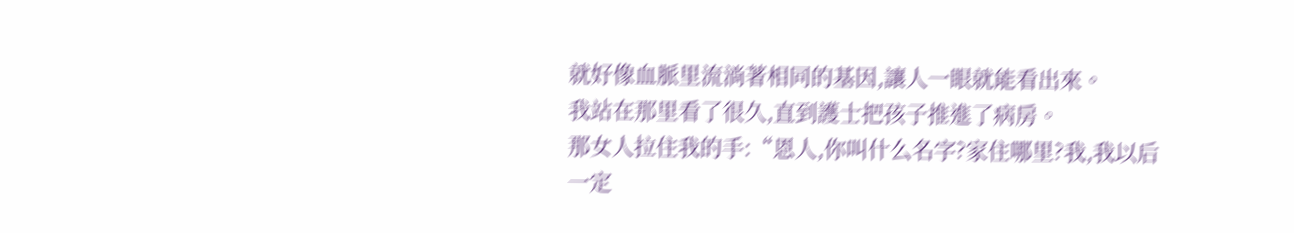就好像血脈里流淌著相同的基因,讓人一眼就能看出來。
我站在那里看了很久,直到護士把孩子推進了病房。
那女人拉住我的手:“恩人,你叫什么名字?家住哪里?我,我以后一定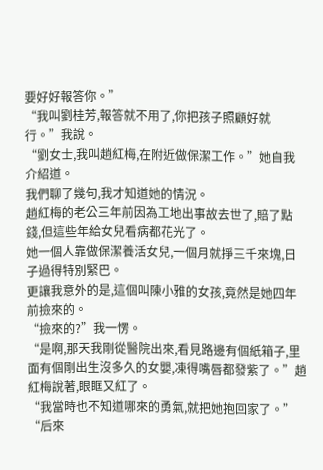要好好報答你。”
“我叫劉桂芳,報答就不用了,你把孩子照顧好就行。”我說。
“劉女士,我叫趙紅梅,在附近做保潔工作。”她自我介紹道。
我們聊了幾句,我才知道她的情況。
趙紅梅的老公三年前因為工地出事故去世了,賠了點錢,但這些年給女兒看病都花光了。
她一個人靠做保潔養活女兒,一個月就掙三千來塊,日子過得特別緊巴。
更讓我意外的是,這個叫陳小雅的女孩,竟然是她四年前撿來的。
“撿來的?”我一愣。
“是啊,那天我剛從醫院出來,看見路邊有個紙箱子,里面有個剛出生沒多久的女嬰,凍得嘴唇都發紫了。”趙紅梅說著,眼眶又紅了。
“我當時也不知道哪來的勇氣,就把她抱回家了。”
“后來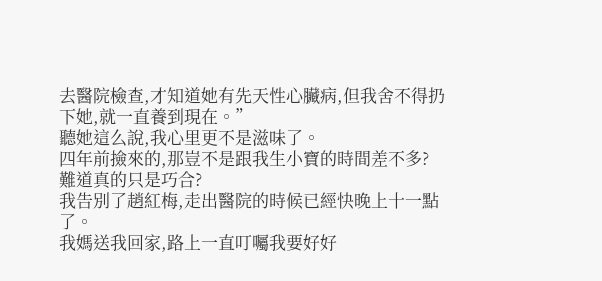去醫院檢查,才知道她有先天性心臟病,但我舍不得扔下她,就一直養到現在。”
聽她這么說,我心里更不是滋味了。
四年前撿來的,那豈不是跟我生小寶的時間差不多?
難道真的只是巧合?
我告別了趙紅梅,走出醫院的時候已經快晚上十一點了。
我媽送我回家,路上一直叮囑我要好好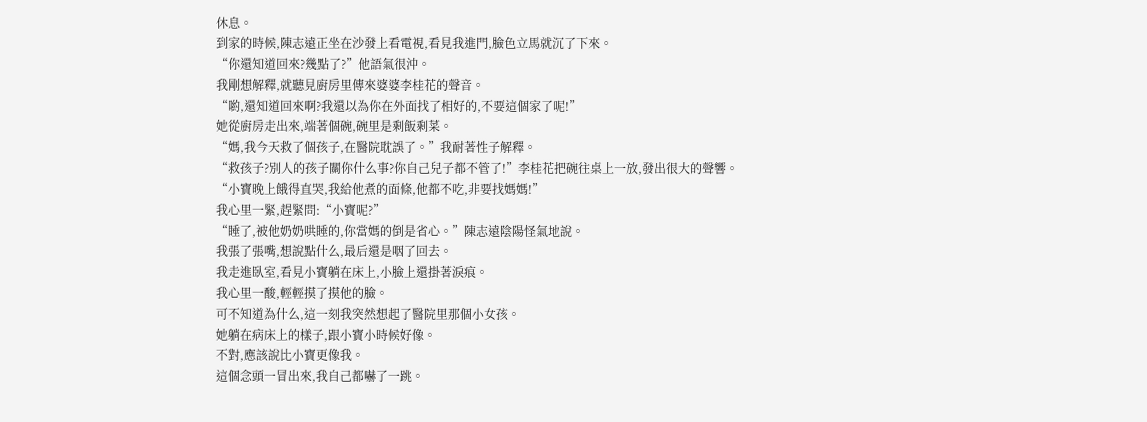休息。
到家的時候,陳志遠正坐在沙發上看電視,看見我進門,臉色立馬就沉了下來。
“你還知道回來?幾點了?”他語氣很沖。
我剛想解釋,就聽見廚房里傳來婆婆李桂花的聲音。
“喲,還知道回來啊?我還以為你在外面找了相好的,不要這個家了呢!”
她從廚房走出來,端著個碗,碗里是剩飯剩菜。
“媽,我今天救了個孩子,在醫院耽誤了。”我耐著性子解釋。
“救孩子?別人的孩子關你什么事?你自己兒子都不管了!”李桂花把碗往桌上一放,發出很大的聲響。
“小寶晚上餓得直哭,我給他煮的面條,他都不吃,非要找媽媽!”
我心里一緊,趕緊問:“小寶呢?”
“睡了,被他奶奶哄睡的,你當媽的倒是省心。”陳志遠陰陽怪氣地說。
我張了張嘴,想說點什么,最后還是咽了回去。
我走進臥室,看見小寶躺在床上,小臉上還掛著淚痕。
我心里一酸,輕輕摸了摸他的臉。
可不知道為什么,這一刻我突然想起了醫院里那個小女孩。
她躺在病床上的樣子,跟小寶小時候好像。
不對,應該說比小寶更像我。
這個念頭一冒出來,我自己都嚇了一跳。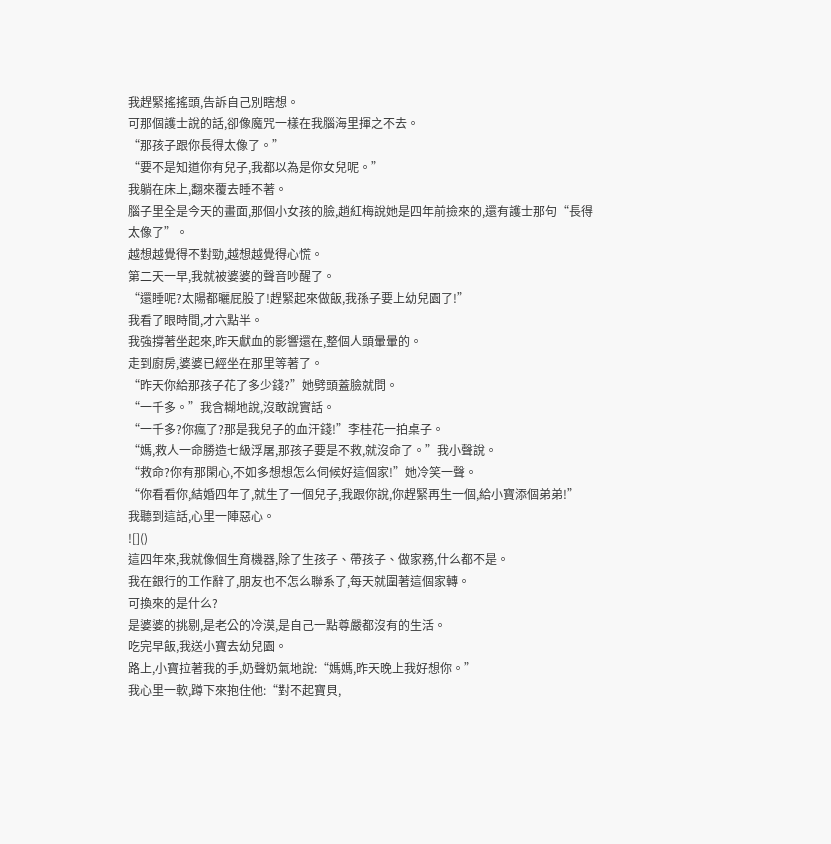我趕緊搖搖頭,告訴自己別瞎想。
可那個護士說的話,卻像魔咒一樣在我腦海里揮之不去。
“那孩子跟你長得太像了。”
“要不是知道你有兒子,我都以為是你女兒呢。”
我躺在床上,翻來覆去睡不著。
腦子里全是今天的畫面,那個小女孩的臉,趙紅梅說她是四年前撿來的,還有護士那句“長得太像了”。
越想越覺得不對勁,越想越覺得心慌。
第二天一早,我就被婆婆的聲音吵醒了。
“還睡呢?太陽都曬屁股了!趕緊起來做飯,我孫子要上幼兒園了!”
我看了眼時間,才六點半。
我強撐著坐起來,昨天獻血的影響還在,整個人頭暈暈的。
走到廚房,婆婆已經坐在那里等著了。
“昨天你給那孩子花了多少錢?”她劈頭蓋臉就問。
“一千多。”我含糊地說,沒敢說實話。
“一千多?你瘋了?那是我兒子的血汗錢!”李桂花一拍桌子。
“媽,救人一命勝造七級浮屠,那孩子要是不救,就沒命了。”我小聲說。
“救命?你有那閑心,不如多想想怎么伺候好這個家!”她冷笑一聲。
“你看看你,結婚四年了,就生了一個兒子,我跟你說,你趕緊再生一個,給小寶添個弟弟!”
我聽到這話,心里一陣惡心。
![]()
這四年來,我就像個生育機器,除了生孩子、帶孩子、做家務,什么都不是。
我在銀行的工作辭了,朋友也不怎么聯系了,每天就圍著這個家轉。
可換來的是什么?
是婆婆的挑剔,是老公的冷漠,是自己一點尊嚴都沒有的生活。
吃完早飯,我送小寶去幼兒園。
路上,小寶拉著我的手,奶聲奶氣地說:“媽媽,昨天晚上我好想你。”
我心里一軟,蹲下來抱住他:“對不起寶貝,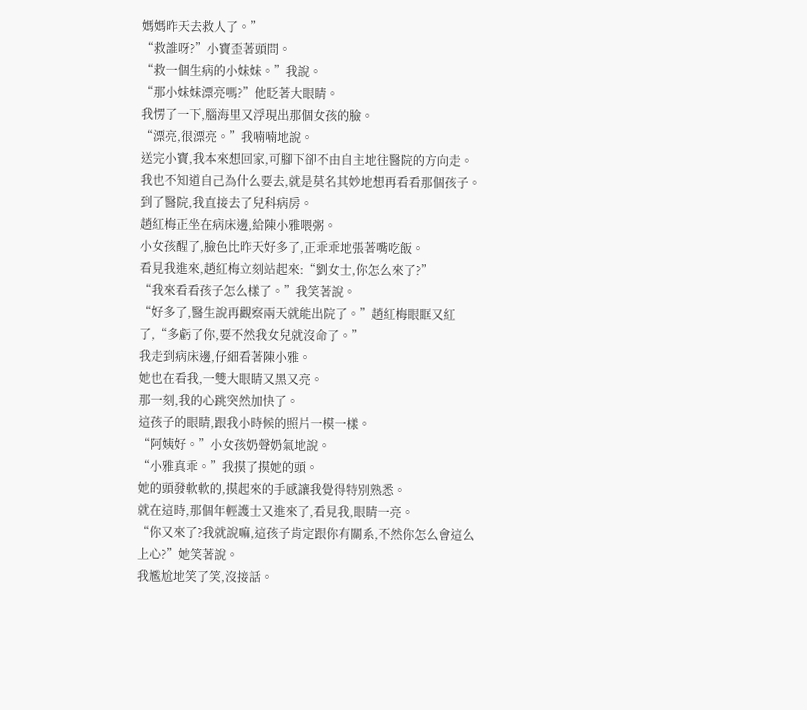媽媽昨天去救人了。”
“救誰呀?”小寶歪著頭問。
“救一個生病的小妹妹。”我說。
“那小妹妹漂亮嗎?”他眨著大眼睛。
我愣了一下,腦海里又浮現出那個女孩的臉。
“漂亮,很漂亮。”我喃喃地說。
送完小寶,我本來想回家,可腳下卻不由自主地往醫院的方向走。
我也不知道自己為什么要去,就是莫名其妙地想再看看那個孩子。
到了醫院,我直接去了兒科病房。
趙紅梅正坐在病床邊,給陳小雅喂粥。
小女孩醒了,臉色比昨天好多了,正乖乖地張著嘴吃飯。
看見我進來,趙紅梅立刻站起來:“劉女士,你怎么來了?”
“我來看看孩子怎么樣了。”我笑著說。
“好多了,醫生說再觀察兩天就能出院了。”趙紅梅眼眶又紅了,“多虧了你,要不然我女兒就沒命了。”
我走到病床邊,仔細看著陳小雅。
她也在看我,一雙大眼睛又黑又亮。
那一刻,我的心跳突然加快了。
這孩子的眼睛,跟我小時候的照片一模一樣。
“阿姨好。”小女孩奶聲奶氣地說。
“小雅真乖。”我摸了摸她的頭。
她的頭發軟軟的,摸起來的手感讓我覺得特別熟悉。
就在這時,那個年輕護士又進來了,看見我,眼睛一亮。
“你又來了?我就說嘛,這孩子肯定跟你有關系,不然你怎么會這么上心?”她笑著說。
我尷尬地笑了笑,沒接話。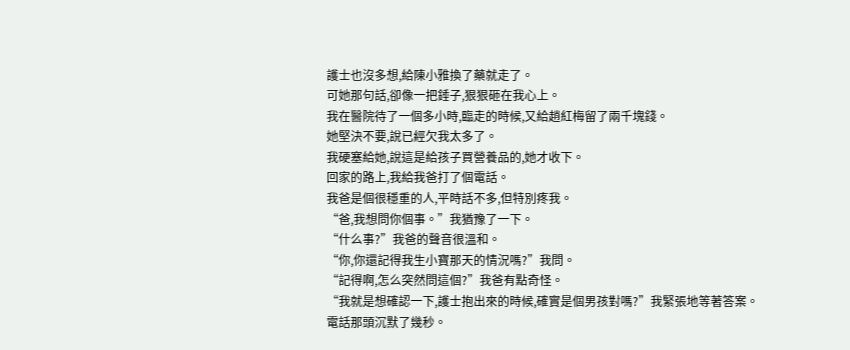護士也沒多想,給陳小雅換了藥就走了。
可她那句話,卻像一把錘子,狠狠砸在我心上。
我在醫院待了一個多小時,臨走的時候,又給趙紅梅留了兩千塊錢。
她堅決不要,說已經欠我太多了。
我硬塞給她,說這是給孩子買營養品的,她才收下。
回家的路上,我給我爸打了個電話。
我爸是個很穩重的人,平時話不多,但特別疼我。
“爸,我想問你個事。”我猶豫了一下。
“什么事?”我爸的聲音很溫和。
“你,你還記得我生小寶那天的情況嗎?”我問。
“記得啊,怎么突然問這個?”我爸有點奇怪。
“我就是想確認一下,護士抱出來的時候,確實是個男孩對嗎?”我緊張地等著答案。
電話那頭沉默了幾秒。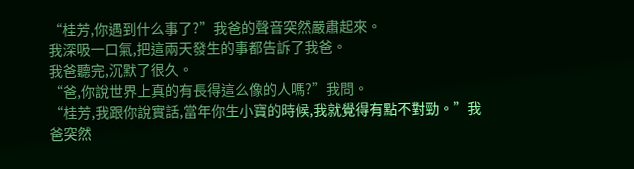“桂芳,你遇到什么事了?”我爸的聲音突然嚴肅起來。
我深吸一口氣,把這兩天發生的事都告訴了我爸。
我爸聽完,沉默了很久。
“爸,你說世界上真的有長得這么像的人嗎?”我問。
“桂芳,我跟你說實話,當年你生小寶的時候,我就覺得有點不對勁。”我爸突然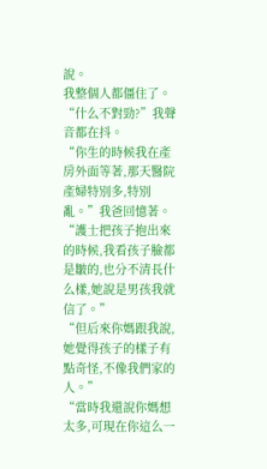說。
我整個人都僵住了。
“什么不對勁?”我聲音都在抖。
“你生的時候我在產房外面等著,那天醫院產婦特別多,特別亂。”我爸回憶著。
“護士把孩子抱出來的時候,我看孩子臉都是皺的,也分不清長什么樣,她說是男孩我就信了。”
“但后來你媽跟我說,她覺得孩子的樣子有點奇怪,不像我們家的人。”
“當時我還說你媽想太多,可現在你這么一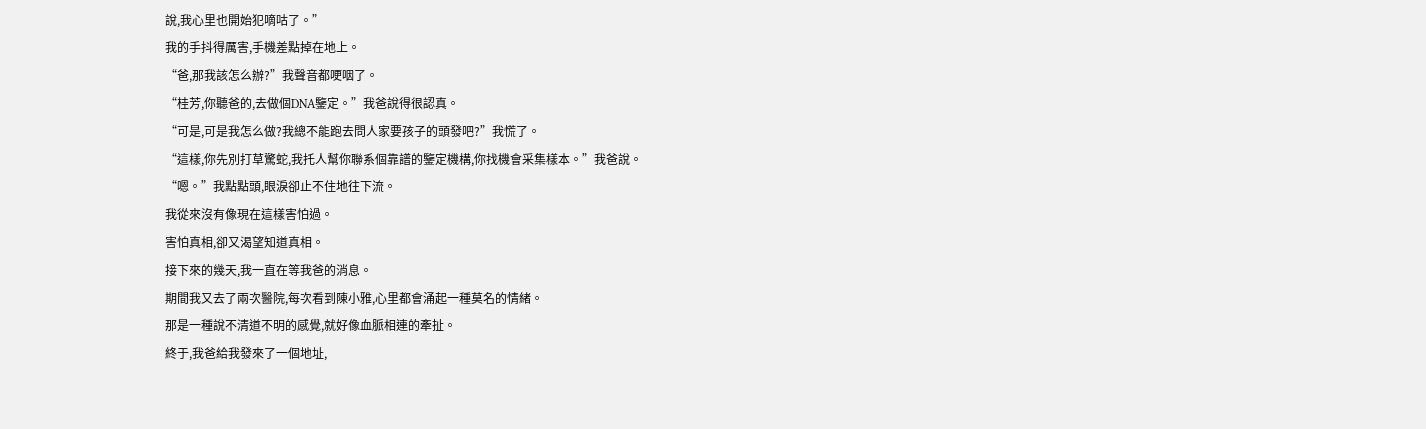說,我心里也開始犯嘀咕了。”
我的手抖得厲害,手機差點掉在地上。
“爸,那我該怎么辦?”我聲音都哽咽了。
“桂芳,你聽爸的,去做個DNA鑒定。”我爸說得很認真。
“可是,可是我怎么做?我總不能跑去問人家要孩子的頭發吧?”我慌了。
“這樣,你先別打草驚蛇,我托人幫你聯系個靠譜的鑒定機構,你找機會采集樣本。”我爸說。
“嗯。”我點點頭,眼淚卻止不住地往下流。
我從來沒有像現在這樣害怕過。
害怕真相,卻又渴望知道真相。
接下來的幾天,我一直在等我爸的消息。
期間我又去了兩次醫院,每次看到陳小雅,心里都會涌起一種莫名的情緒。
那是一種說不清道不明的感覺,就好像血脈相連的牽扯。
終于,我爸給我發來了一個地址,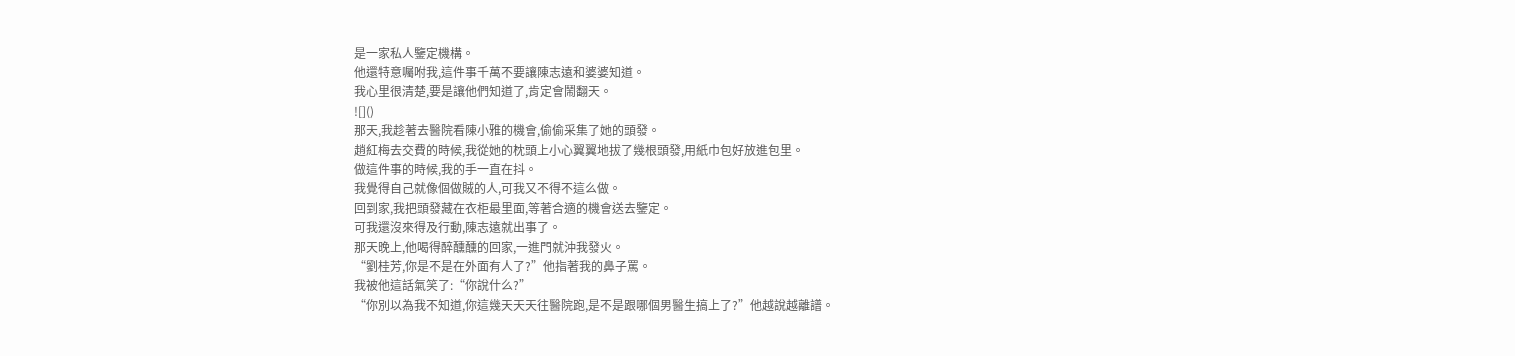是一家私人鑒定機構。
他還特意囑咐我,這件事千萬不要讓陳志遠和婆婆知道。
我心里很清楚,要是讓他們知道了,肯定會鬧翻天。
![]()
那天,我趁著去醫院看陳小雅的機會,偷偷采集了她的頭發。
趙紅梅去交費的時候,我從她的枕頭上小心翼翼地拔了幾根頭發,用紙巾包好放進包里。
做這件事的時候,我的手一直在抖。
我覺得自己就像個做賊的人,可我又不得不這么做。
回到家,我把頭發藏在衣柜最里面,等著合適的機會送去鑒定。
可我還沒來得及行動,陳志遠就出事了。
那天晚上,他喝得醉醺醺的回家,一進門就沖我發火。
“劉桂芳,你是不是在外面有人了?”他指著我的鼻子罵。
我被他這話氣笑了:“你說什么?”
“你別以為我不知道,你這幾天天天往醫院跑,是不是跟哪個男醫生搞上了?”他越說越離譜。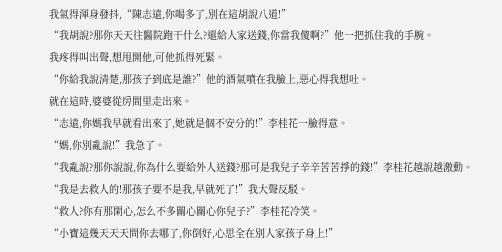我氣得渾身發抖,“陳志遠,你喝多了,別在這胡說八道!”
“我胡說?那你天天往醫院跑干什么?還給人家送錢,你當我傻啊?”他一把抓住我的手腕。
我疼得叫出聲,想甩開他,可他抓得死緊。
“你給我說清楚,那孩子到底是誰?”他的酒氣噴在我臉上,惡心得我想吐。
就在這時,婆婆從房間里走出來。
“志遠,你媽我早就看出來了,她就是個不安分的!”李桂花一臉得意。
“媽,你別亂說!”我急了。
“我亂說?那你說說,你為什么要給外人送錢?那可是我兒子辛辛苦苦掙的錢!”李桂花越說越激動。
“我是去救人的!那孩子要不是我,早就死了!”我大聲反駁。
“救人?你有那閑心,怎么不多關心關心你兒子?”李桂花冷笑。
“小寶這幾天天天問你去哪了,你倒好,心思全在別人家孩子身上!”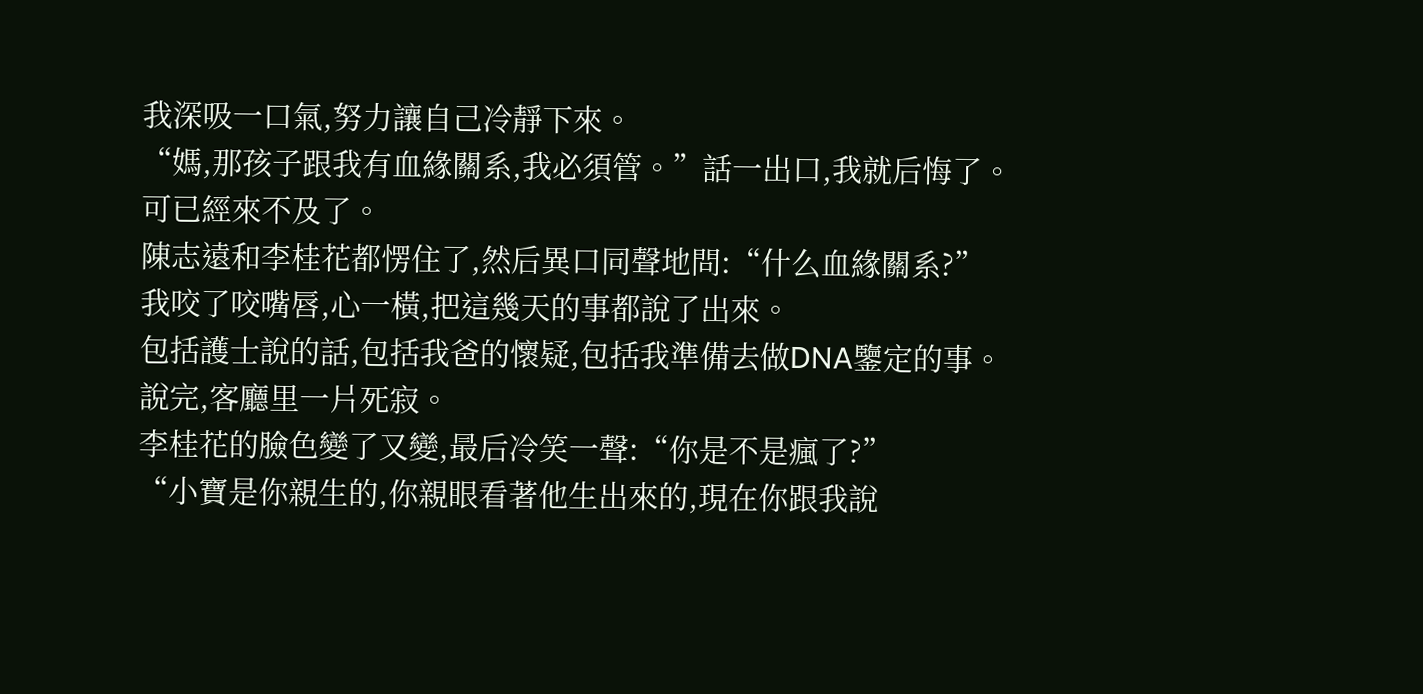我深吸一口氣,努力讓自己冷靜下來。
“媽,那孩子跟我有血緣關系,我必須管。”話一出口,我就后悔了。
可已經來不及了。
陳志遠和李桂花都愣住了,然后異口同聲地問:“什么血緣關系?”
我咬了咬嘴唇,心一橫,把這幾天的事都說了出來。
包括護士說的話,包括我爸的懷疑,包括我準備去做DNA鑒定的事。
說完,客廳里一片死寂。
李桂花的臉色變了又變,最后冷笑一聲:“你是不是瘋了?”
“小寶是你親生的,你親眼看著他生出來的,現在你跟我說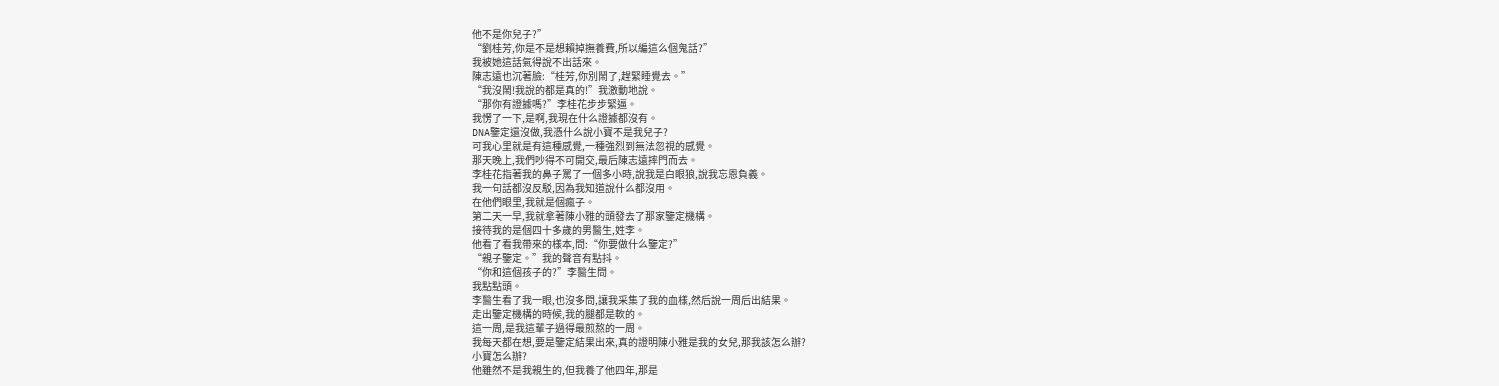他不是你兒子?”
“劉桂芳,你是不是想賴掉撫養費,所以編這么個鬼話?”
我被她這話氣得說不出話來。
陳志遠也沉著臉:“桂芳,你別鬧了,趕緊睡覺去。”
“我沒鬧!我說的都是真的!”我激動地說。
“那你有證據嗎?”李桂花步步緊逼。
我愣了一下,是啊,我現在什么證據都沒有。
DNA鑒定還沒做,我憑什么說小寶不是我兒子?
可我心里就是有這種感覺,一種強烈到無法忽視的感覺。
那天晚上,我們吵得不可開交,最后陳志遠摔門而去。
李桂花指著我的鼻子罵了一個多小時,說我是白眼狼,說我忘恩負義。
我一句話都沒反駁,因為我知道說什么都沒用。
在他們眼里,我就是個瘋子。
第二天一早,我就拿著陳小雅的頭發去了那家鑒定機構。
接待我的是個四十多歲的男醫生,姓李。
他看了看我帶來的樣本,問:“你要做什么鑒定?”
“親子鑒定。”我的聲音有點抖。
“你和這個孩子的?”李醫生問。
我點點頭。
李醫生看了我一眼,也沒多問,讓我采集了我的血樣,然后說一周后出結果。
走出鑒定機構的時候,我的腿都是軟的。
這一周,是我這輩子過得最煎熬的一周。
我每天都在想,要是鑒定結果出來,真的證明陳小雅是我的女兒,那我該怎么辦?
小寶怎么辦?
他雖然不是我親生的,但我養了他四年,那是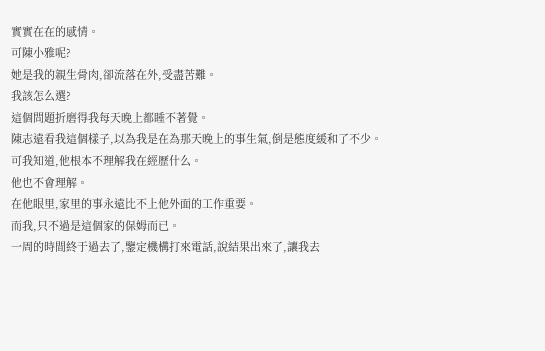實實在在的感情。
可陳小雅呢?
她是我的親生骨肉,卻流落在外,受盡苦難。
我該怎么選?
這個問題折磨得我每天晚上都睡不著覺。
陳志遠看我這個樣子,以為我是在為那天晚上的事生氣,倒是態度緩和了不少。
可我知道,他根本不理解我在經歷什么。
他也不會理解。
在他眼里,家里的事永遠比不上他外面的工作重要。
而我,只不過是這個家的保姆而已。
一周的時間終于過去了,鑒定機構打來電話,說結果出來了,讓我去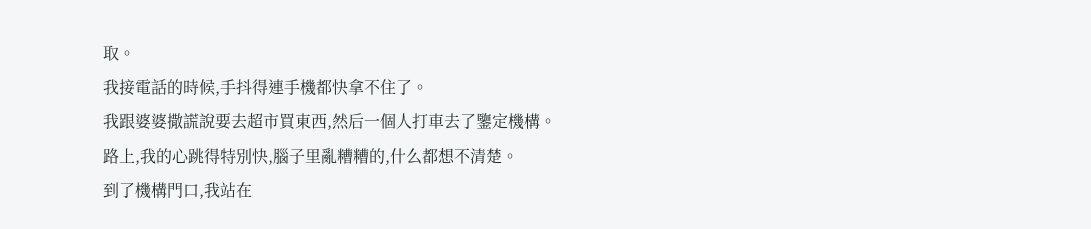取。
我接電話的時候,手抖得連手機都快拿不住了。
我跟婆婆撒謊說要去超市買東西,然后一個人打車去了鑒定機構。
路上,我的心跳得特別快,腦子里亂糟糟的,什么都想不清楚。
到了機構門口,我站在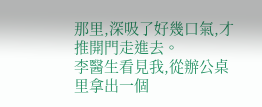那里,深吸了好幾口氣,才推開門走進去。
李醫生看見我,從辦公桌里拿出一個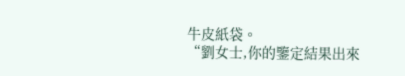牛皮紙袋。
“劉女士,你的鑒定結果出來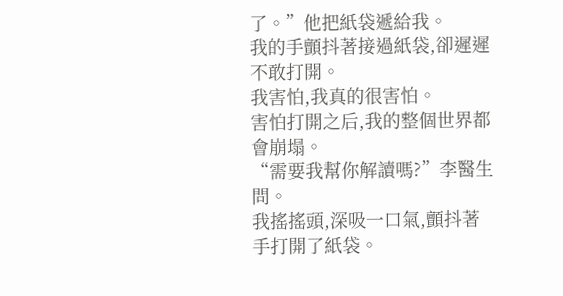了。”他把紙袋遞給我。
我的手顫抖著接過紙袋,卻遲遲不敢打開。
我害怕,我真的很害怕。
害怕打開之后,我的整個世界都會崩塌。
“需要我幫你解讀嗎?”李醫生問。
我搖搖頭,深吸一口氣,顫抖著手打開了紙袋。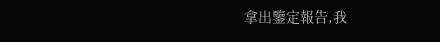拿出鑒定報告,我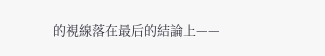的視線落在最后的結論上——